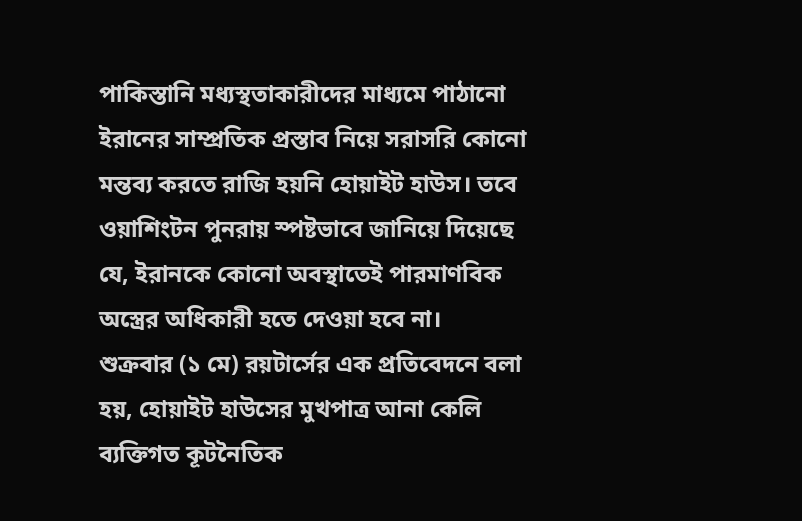পাকিস্তানি মধ্যস্থতাকারীদের মাধ্যমে পাঠানো ইরানের সাম্প্রতিক প্রস্তাব নিয়ে সরাসরি কোনো মন্তব্য করতে রাজি হয়নি হোয়াইট হাউস। তবে ওয়াশিংটন পুনরায় স্পষ্টভাবে জানিয়ে দিয়েছে যে, ইরানকে কোনো অবস্থাতেই পারমাণবিক অস্ত্রের অধিকারী হতে দেওয়া হবে না।
শুক্রবার (১ মে) রয়টার্সের এক প্রতিবেদনে বলা হয়, হোয়াইট হাউসের মুখপাত্র আনা কেলি ব্যক্তিগত কূটনৈতিক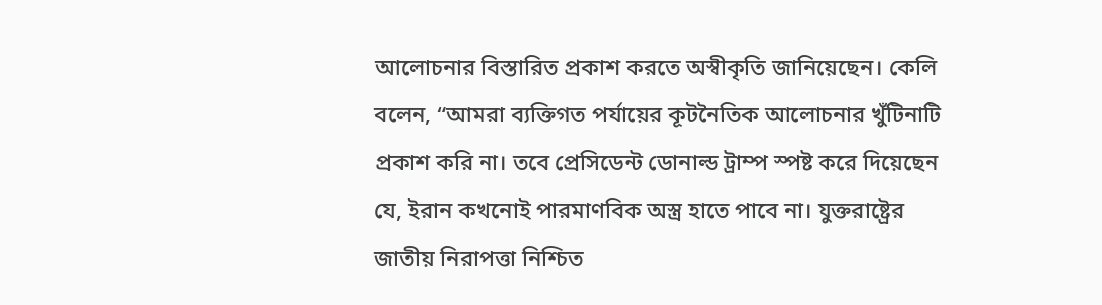আলোচনার বিস্তারিত প্রকাশ করতে অস্বীকৃতি জানিয়েছেন। কেলি বলেন, “আমরা ব্যক্তিগত পর্যায়ের কূটনৈতিক আলোচনার খুঁটিনাটি প্রকাশ করি না। তবে প্রেসিডেন্ট ডোনাল্ড ট্রাম্প স্পষ্ট করে দিয়েছেন যে, ইরান কখনোই পারমাণবিক অস্ত্র হাতে পাবে না। যুক্তরাষ্ট্রের জাতীয় নিরাপত্তা নিশ্চিত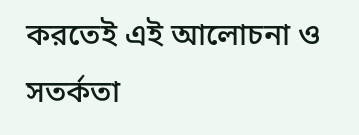করতেই এই আলোচনা ও সতর্কতা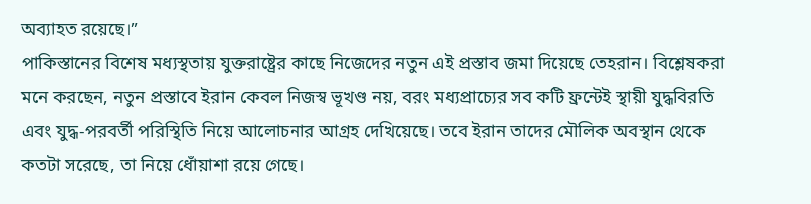অব্যাহত রয়েছে।”
পাকিস্তানের বিশেষ মধ্যস্থতায় যুক্তরাষ্ট্রের কাছে নিজেদের নতুন এই প্রস্তাব জমা দিয়েছে তেহরান। বিশ্লেষকরা মনে করছেন, নতুন প্রস্তাবে ইরান কেবল নিজস্ব ভূখণ্ড নয়, বরং মধ্যপ্রাচ্যের সব কটি ফ্রন্টেই স্থায়ী যুদ্ধবিরতি এবং যুদ্ধ-পরবর্তী পরিস্থিতি নিয়ে আলোচনার আগ্রহ দেখিয়েছে। তবে ইরান তাদের মৌলিক অবস্থান থেকে কতটা সরেছে, তা নিয়ে ধোঁয়াশা রয়ে গেছে।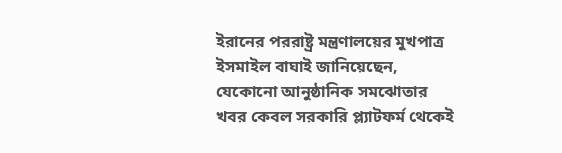ইরানের পররাষ্ট্র মন্ত্রণালয়ের মুখপাত্র ইসমাইল বাঘাই জানিয়েছেন, যেকোনো আনুষ্ঠানিক সমঝোতার খবর কেবল সরকারি প্ল্যাটফর্ম থেকেই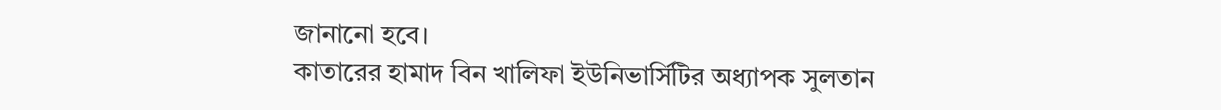জানানো হবে।
কাতারের হামাদ বিন খালিফা ইউনিভার্সিটির অধ্যাপক সুলতান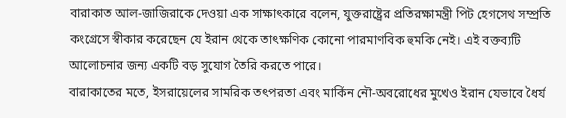বারাকাত আল-জাজিরাকে দেওয়া এক সাক্ষাৎকারে বলেন, যুক্তরাষ্ট্রের প্রতিরক্ষামন্ত্রী পিট হেগসেথ সম্প্রতি কংগ্রেসে স্বীকার করেছেন যে ইরান থেকে তাৎক্ষণিক কোনো পারমাণবিক হুমকি নেই। এই বক্তব্যটি আলোচনার জন্য একটি বড় সুযোগ তৈরি করতে পারে।
বারাকাতের মতে, ইসরায়েলের সামরিক তৎপরতা এবং মার্কিন নৌ-অবরোধের মুখেও ইরান যেভাবে ধৈর্য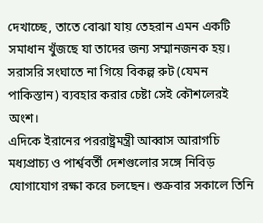দেখাচ্ছে, তাতে বোঝা যায় তেহরান এমন একটি সমাধান খুঁজছে যা তাদের জন্য সম্মানজনক হয়। সরাসরি সংঘাতে না গিয়ে বিকল্প রুট (যেমন পাকিস্তান) ব্যবহার করার চেষ্টা সেই কৌশলেরই অংশ।
এদিকে ইরানের পররাষ্ট্রমন্ত্রী আব্বাস আরাগচি মধ্যপ্রাচ্য ও পার্শ্ববর্তী দেশগুলোর সঙ্গে নিবিড় যোগাযোগ রক্ষা করে চলছেন। শুক্রবার সকালে তিনি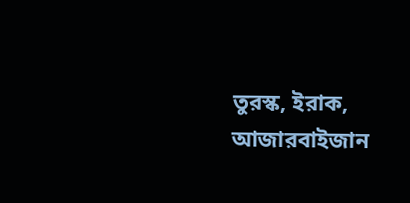তুরস্ক, ইরাক, আজারবাইজান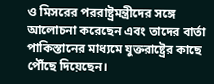ও মিসরের পররাষ্ট্রমন্ত্রীদের সঙ্গে আলোচনা করেছেন এবং তাদের বার্তা পাকিস্তানের মাধ্যমে যুক্তরাষ্ট্রের কাছে পৌঁছে দিয়েছেন।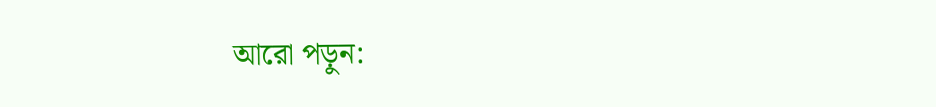আরো পড়ুন: